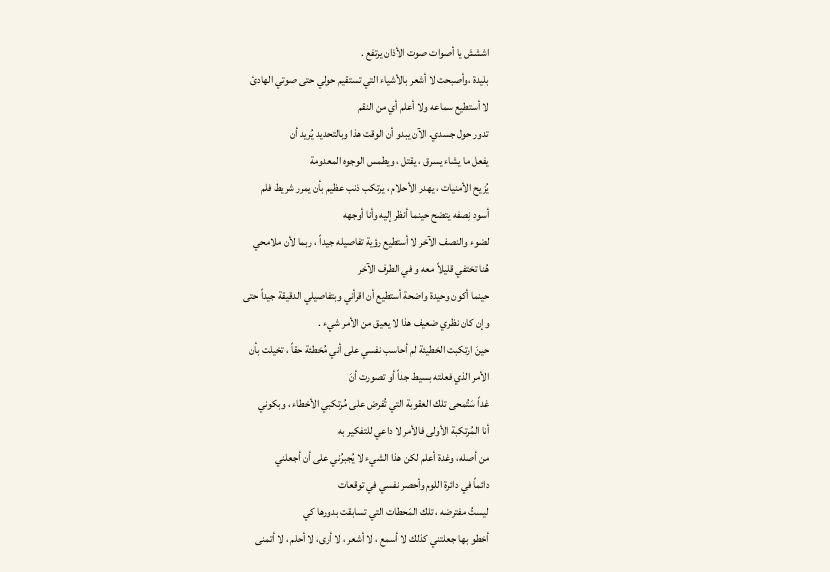اششش يا أصوات صوت الأذان يرتفع .
بليدة ،وأصبحت لا أشعر بالأشياء التي تستقيم حولي حتى صوتي الهادئ
لا أستطيع سماعه ولا أعلم أي من النقم
تدور حول جسدي. الآن يبدو أن الوقت هذا وبالتحديد يُريد أن
يفعل ما يشاء يسرق ، يقتل ، ويطمس الوجوه المعدومة
يُزيح الأمنيات ، يهدر الأحلام ، يرتكب ذنب عظيم بأن يمرر شريط فلم
أسود نِصفه يتضح حينما أنظر إليه وأنا أوجهه
لضوء والنصف الآخر لا أستطيع رؤية تفاصيله جيداً ، ربما لأن ملامحي
هُنا تختفي قليلاً معه و في الطرف الآخر
حينما أكون وحيدة واضحة أستطيع أن اقرأني وبتفاصيلي الدقيقة جيداً حتى
وإن كان نظري ضعيف هذا لا يعيق من الأمر شيء .
حينَ ارتكبت الخطيئة لم أحاسب نفسي على أني مُخطئة حقاً ، تخيلت بأن
الأمر الذي فعلته بسيط جداً أو تصورت أنَ
غداً سَتُمحى تلك العقوبة التي تُفرض على مُرتكبي الأخطاء ، وبكوني
أنا المُرتكبة الأولى فالأمر لا داعي للتفكير به
من أصله، وغدة أعلم لكن هذا الشيء لا يُجبرُني على أن أجعلني
دائماً في دائرة اللوم وأحصر نفسي في توقعات
ليستُ مفترضه ، تلك المَحطات التي تسابقت بدورها كي
أخطو بها جعلتني كذلك لا أسمع ، لا أشعر ، لا أرى، لا أحلم ، لا أتمنى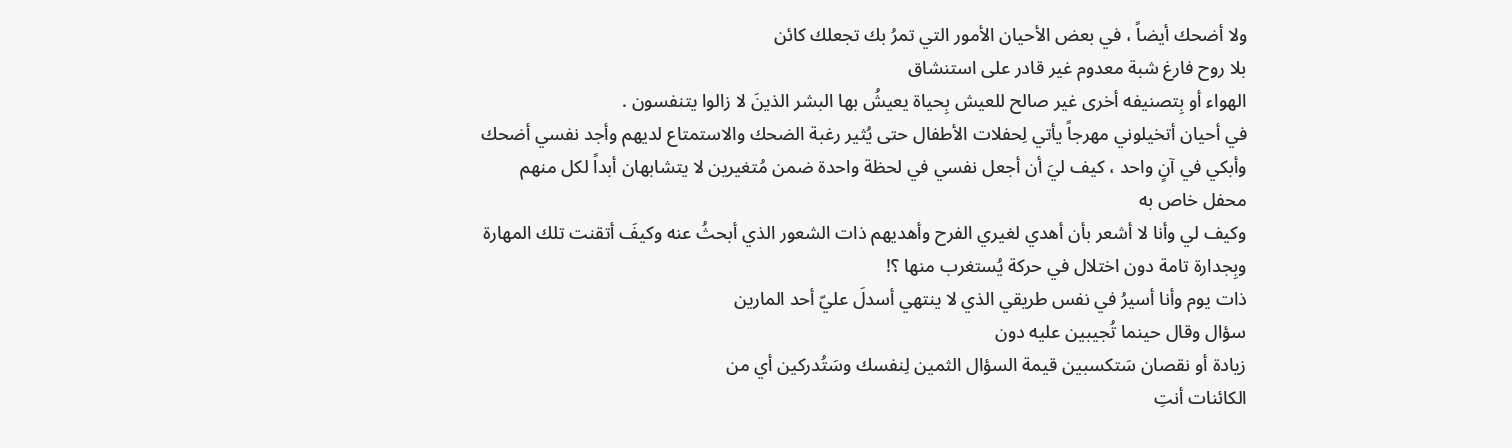ولا أضحك أيضاً ، في بعض الأحيان الأمور التي تمرُ بك تجعلك كائن
بلا روح فارغ شبة معدوم غير قادر على استنشاق
الهواء أو بِتصنيفه أخرى غير صالح للعيش بِحياة يعيشُ بها البشر الذينَ لا زالوا يتنفسون .
في أحيان أتخيلوني مهرجاً يأتي لِحفلات الأطفال حتى يُثير رغبة الضحك والاستمتاع لديهم وأجد نفسي أضحك
وأبكي في آنٍ واحد ، كيف ليَ أن أجعل نفسي في لحظة واحدة ضمن مُتغيرين لا يتشابهان أبداً لكل منهم محفل خاص به
وكيف لي وأنا لا أشعر بأن أهدي لغيري الفرح وأهديهم ذات الشعور الذي أبحثُ عنه وكيفَ أتقنت تلك المهارة
وبِجدارة تامة دون اختلال في حركة يُستغرب منها ؟!
ذات يوم وأنا أسيرُ في نفس طريقي الذي لا ينتهي أسدلَ عليّ أحد المارين
سؤال وقال حينما تُجيبين عليه دون
زيادة أو نقصان سَتكسبين قيمة السؤال الثمين لِنفسك وسَتُدركين أي من
الكائنات أنتِ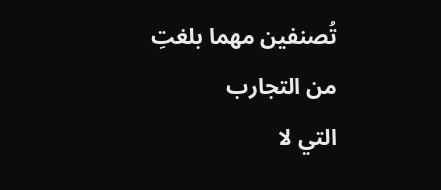تُصنفين مهما بلغتِ من التجارب
التي لا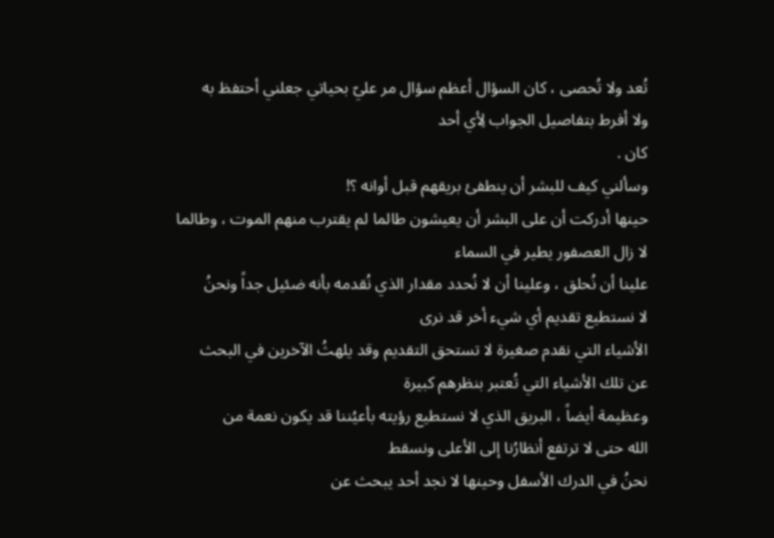تُعد ولا تُحصى ، كان السؤال أعظم سؤال مر عليّ بحياتي جعلني أحتفظ به
ولا أفرط بتفاصيل الجواب لِأي أحد
كان .
وسألني كيف للبشر أن ينطفئ بريقهم قبل أوانه ؟!
حينها أدركت أن على البشر أن يعيشون طالما لم يقترب منهم الموت ، وطالما
لا زال العصفور يطير في السماء
علينا أن نُحلق ، وعلينا أن لا نُحدد مقدار الذي نُقدمه بأنه ضئيل جداً ونحنُ
لا نستطيع تقديم أي شيء أخر قد نرى
الأشياء التي نقدم صغيرة لا تستحق التقديم وقد يلهثُ الآخرين في البحث
عن تلك الأشياء التي تُعتبر بنظرهم كبيرة
وعظيمة أيضاً ، البريق الذي لا نستطيع رؤيته بأعيُننا قد يكون نعمة من
الله حتى لا ترتفع أنظارُنا إلى الأعلى ونسقط
نحنُ في الدرك الأسفل وحينها لا نجد أحد يبحث عن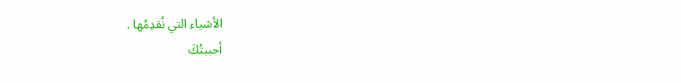الأشياء التي نُقدِمُها .
أحببتُكَ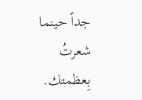جداً حينما شعرتُ بِعظمتك.